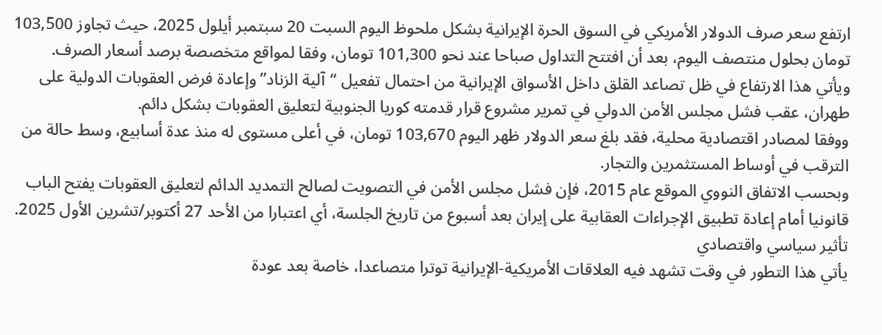ارتفع سعر صرف الدولار الأمريكي في السوق الحرة الإيرانية بشكل ملحوظ اليوم السبت 20 سبتمبر أيلول 2025، حيث تجاوز 103,500 تومان بحلول منتصف اليوم، بعد أن افتتح التداول صباحا عند نحو 101,300 تومان، وفقا لمواقع متخصصة برصد أسعار الصرف.
ويأتي هذا الارتفاع في ظل تصاعد القلق داخل الأسواق الإيرانية من احتمال تفعيل “آلية الزناد” وإعادة فرض العقوبات الدولية على طهران، عقب فشل مجلس الأمن الدولي في تمرير مشروع قرار قدمته كوريا الجنوبية لتعليق العقوبات بشكل دائم.
ووفقا لمصادر اقتصادية محلية، فقد بلغ سعر الدولار ظهر اليوم 103,670 تومان، في أعلى مستوى له منذ عدة أسابيع، وسط حالة من الترقب في أوساط المستثمرين والتجار.
وبحسب الاتفاق النووي الموقع عام 2015، فإن فشل مجلس الأمن في التصويت لصالح التمديد الدائم لتعليق العقوبات يفتح الباب قانونيا أمام إعادة تطبيق الإجراءات العقابية على إيران بعد أسبوع من تاريخ الجلسة، أي اعتبارا من الأحد 27 أكتوبر/تشرين الأول 2025.
تأثير سياسي واقتصادي
يأتي هذا التطور في وقت تشهد فيه العلاقات الأمريكية-الإيرانية توترا متصاعدا، خاصة بعد عودة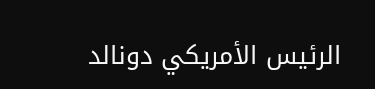الرئيس الأمريكي دونالد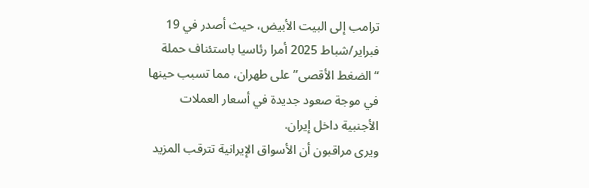ترامب إلى البيت الأبيض، حيث أصدر في 19 فبراير/شباط 2025 أمرا رئاسيا باستئناف حملة “الضغط الأقصى” على طهران، مما تسبب حينها في موجة صعود جديدة في أسعار العملات الأجنبية داخل إيران.
ويرى مراقبون أن الأسواق الإيرانية تترقب المزيد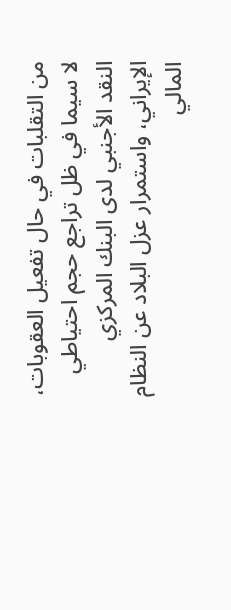من التقلبات في حال تفعيل العقوبات، لا سيما في ظل تراجع حجم احتياطي النقد الأجنبي لدى البنك المركزي الإيراني، واستمرار عزل البلاد عن النظام المالي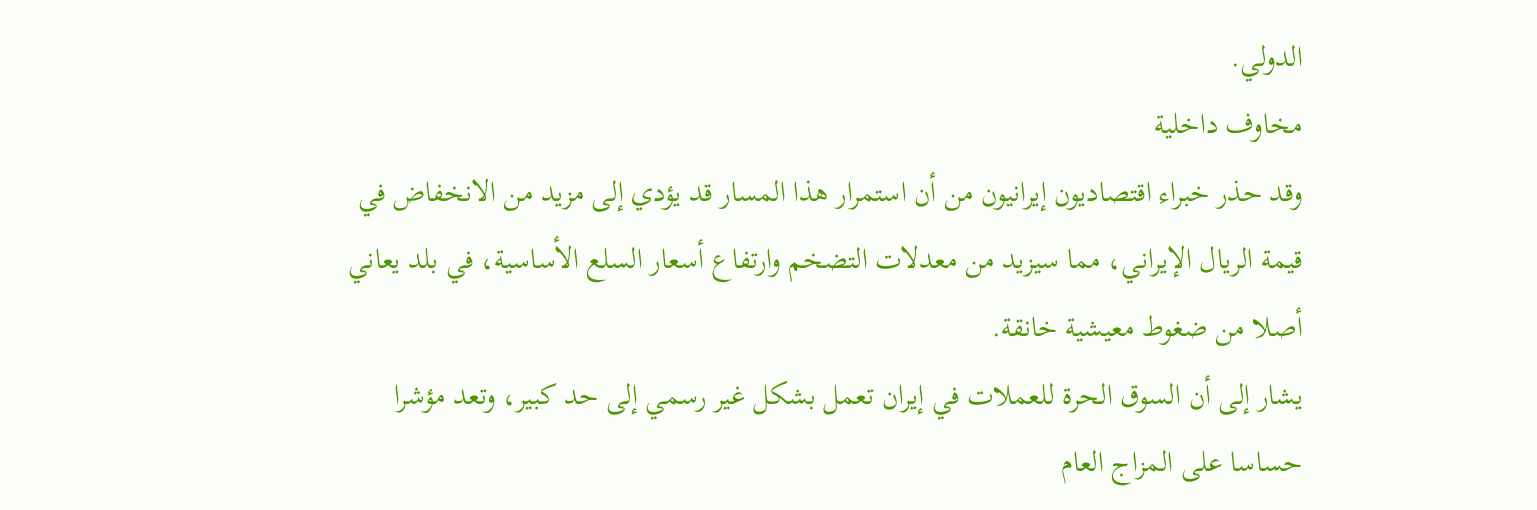الدولي.
مخاوف داخلية
وقد حذر خبراء اقتصاديون إيرانيون من أن استمرار هذا المسار قد يؤدي إلى مزيد من الانخفاض في قيمة الريال الإيراني، مما سيزيد من معدلات التضخم وارتفاع أسعار السلع الأساسية، في بلد يعاني أصلا من ضغوط معيشية خانقة.
يشار إلى أن السوق الحرة للعملات في إيران تعمل بشكل غير رسمي إلى حد كبير، وتعد مؤشرا حساسا على المزاج العام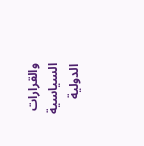والقرارات السياسية الدولية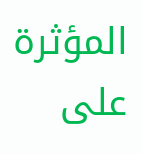المؤثرة على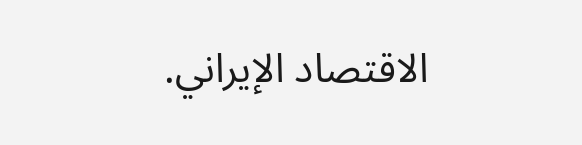الاقتصاد الإيراني.